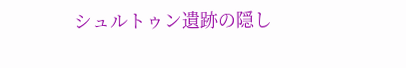シュルトゥン遺跡の隠し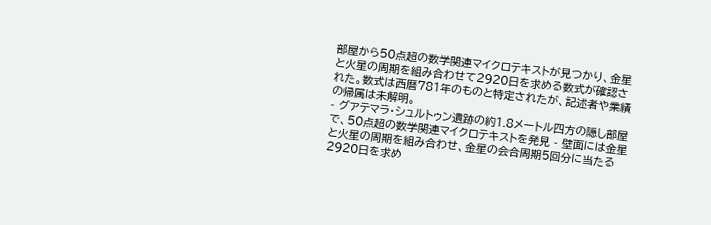部屋から50点超の数学関連マイクロテキストが見つかり、金星と火星の周期を組み合わせて2920日を求める数式が確認された。数式は西暦781年のものと特定されたが、記述者や業績の帰属は未解明。
- グアテマラ・シュルトゥン遺跡の約1.8メートル四方の隠し部屋で、50点超の数学関連マイクロテキストを発見 - 壁面には金星と火星の周期を組み合わせ、金星の会合周期5回分に当たる2920日を求め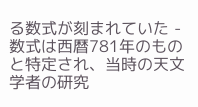る数式が刻まれていた - 数式は西暦781年のものと特定され、当時の天文学者の研究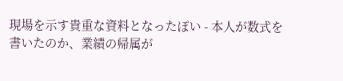現場を示す貴重な資料となったぽい - 本人が数式を書いたのか、業績の帰属が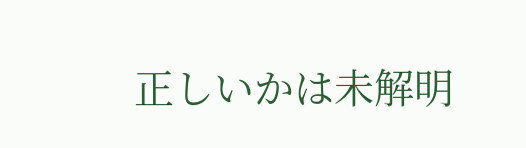正しいかは未解明